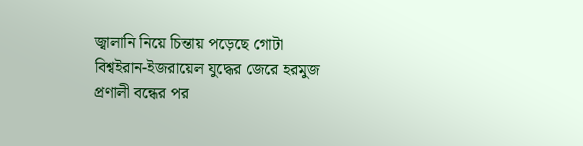জ্বালানি নিয়ে চিন্তায় পড়েছে গোটা বিশ্বইরান-ইজরায়েল যুদ্ধের জেরে হরমুজ প্রণালী বন্ধের পর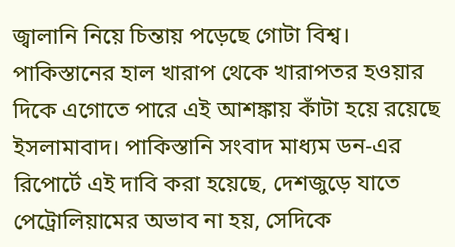জ্বালানি নিয়ে চিন্তায় পড়েছে গোটা বিশ্ব। পাকিস্তানের হাল খারাপ থেকে খারাপতর হওয়ার দিকে এগোতে পারে এই আশঙ্কায় কাঁটা হয়ে রয়েছে ইসলামাবাদ। পাকিস্তানি সংবাদ মাধ্যম ডন-এর রিপোর্টে এই দাবি করা হয়েছে, দেশজুড়ে যাতে পেট্রোলিয়ামের অভাব না হয়, সেদিকে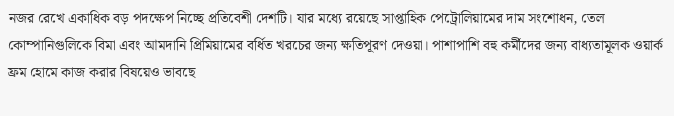নজর রেখে একাধিক বড় পদক্ষেপ নিচ্ছে প্রতিবেশী দেশটি। যার মধ্যে রয়েছে সাপ্তাহিক পেট্রোলিয়ামের দাম সংশোধন, তেল কোম্পানিগুলিকে বিমা এবং আমদানি প্রিমিয়ামের বর্ধিত খরচের জন্য ক্ষতিপূরণ দেওয়া। পাশাপাশি বহু কর্মীদের জন্য বাধ্যতামূলক ওয়ার্ক ফ্রম হোমে কাজ করার বিষয়েও ভাবছে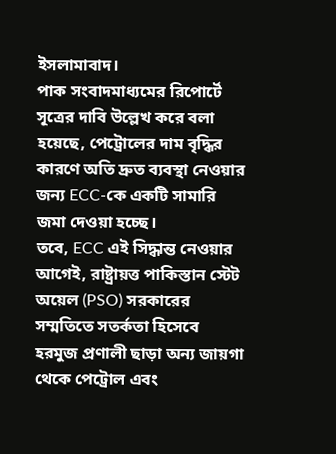ইসলামাবাদ।
পাক সংবাদমাধ্যমের রিপোর্টে সূত্রের দাবি উল্লেখ করে বলা হয়েছে, পেট্রোলের দাম বৃদ্ধির কারণে অতি দ্রুত ব্যবস্থা নেওয়ার জন্য ECC-কে একটি সামারি জমা দেওয়া হচ্ছে।
তবে, ECC এই সিদ্ধান্ত নেওয়ার আগেই, রাষ্ট্রায়ত্ত পাকিস্তান স্টেট অয়েল (PSO) সরকারের সম্মতিতে সতর্কতা হিসেবে হরমুজ প্রণালী ছাড়া অন্য জায়গা থেকে পেট্রোল এবং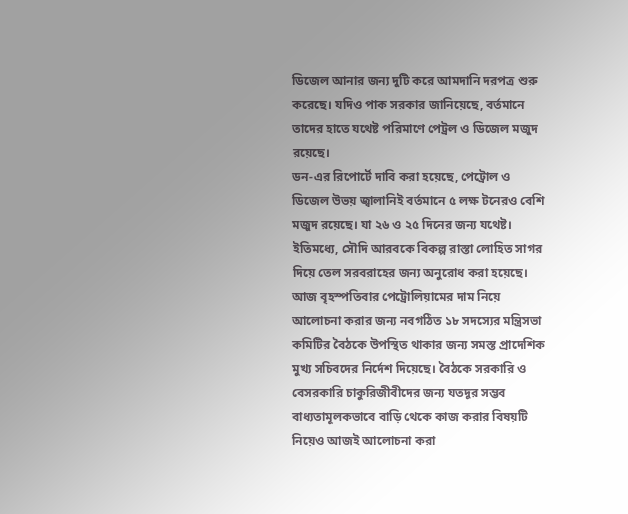ডিজেল আনার জন্য দুটি করে আমদানি দরপত্র শুরু করেছে। যদিও পাক সরকার জানিয়েছে, বর্তমানে তাদের হাতে যথেষ্ট পরিমাণে পেট্রল ও ডিজেল মজুদ রয়েছে।
ডন-এর রিপোর্টে দাবি করা হয়েছে, পেট্রোল ও ডিজেল উভয় জ্বালানিই বর্তমানে ৫ লক্ষ টনেরও বেশি মজুদ রয়েছে। যা ২৬ ও ২৫ দিনের জন্য যথেষ্ট। ইতিমধ্যে, সৌদি আরবকে বিকল্প রাস্তা লোহিত সাগর দিয়ে তেল সরবরাহের জন্য অনুরোধ করা হয়েছে।
আজ বৃহস্পতিবার পেট্রোলিয়ামের দাম নিয়ে আলোচনা করার জন্য নবগঠিত ১৮ সদস্যের মন্ত্রিসভা কমিটির বৈঠকে উপস্থিত থাকার জন্য সমস্ত প্রাদেশিক মুখ্য সচিবদের নির্দেশ দিয়েছে। বৈঠকে সরকারি ও বেসরকারি চাকুরিজীবীদের জন্য যতদূর সম্ভব বাধ্যতামূলকভাবে বাড়ি থেকে কাজ করার বিষয়টি নিয়েও আজই আলোচনা করা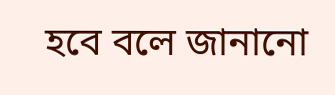হবে বলে জানানো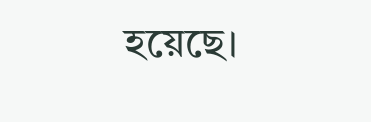হয়েছে।